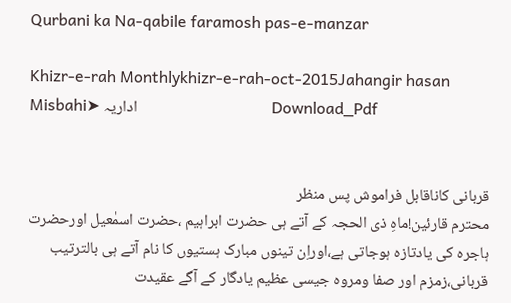Qurbani ka Na-qabile faramosh pas-e-manzar

Khizr-e-rah Monthlykhizr-e-rah-oct-2015Jahangir hasan Misbahi➤ اداریہ                                      Download_Pdf


قربانی کاناقابل فراموش پس منظر
محترم قارئین!ماہِ ذی الحجہ کے آتے ہی حضرت ابراہیم ،حضرت اسمٰعیل اورحضرت ہاجرہ کی یادتازہ ہوجاتی ہے،اوراِن تینوں مبارک ہستیوں کا نام آتے ہی بالترتیب قربانی،زمزم اور صفا ومروہ جیسی عظیم یادگار کے آگے عقیدت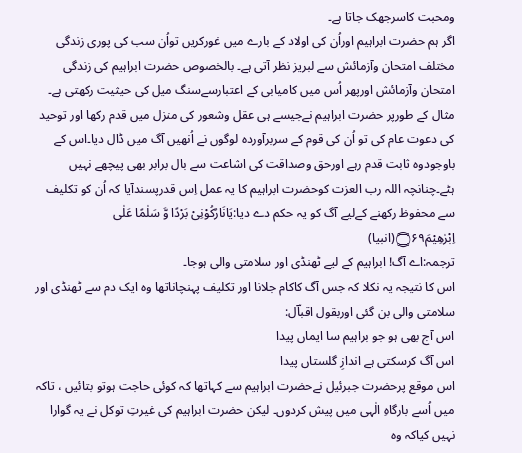ومحبت کاسرجھک جاتا ہے۔
اگر ہم حضرت ابراہیم اوراُن کی اولاد کے بارے میں غورکریں تواُن سب کی پوری زندگی مختلف امتحان وآزمائش سے لبریز نظر آتی ہے۔ بالخصوص حضرت ابراہیم کی زندگی امتحان وآزمائش اورپھر اُس میں کامیابی کے اعتبارسےسنگ میل کی حیثیت رکھتی ہے۔
مثال کے طورپر حضرت ابراہیم نےجیسے ہی عقل وشعور کی منزل میں قدم رکھا اور توحید کی دعوت عام کی تو اُن کی قوم کے سربرآوردہ لوگوں نے اُنھیں آگ میں ڈال دیا۔اس کے باوجودوہ ثابت قدم رہے اورحق وصداقت کی اشاعت سے بال برابر بھی پیچھے نہیں ہٹے۔چنانچہ اللہ رب العزت کوحضرت ابراہیم کا یہ عمل اِس قدرپسندآیا کہ اُن کو تکلیف سے محفوظ رکھنے کےلیے آگ کو یہ حکم دے دیا:یَانَارُكُوْنِیْ بَرْدًا وَّ سَلٰمًا عَلٰی اِبْرٰهِیْمَ۝۶۹(انبیا)
ترجمہ:اے آگ! ابراہیم کے لیے ٹھنڈی اور سلامتی والی ہوجا۔
اس کا نتیجہ یہ نکلا کہ جس آگ کاکام جلانا اور تکلیف پہنچاناتھا وہ ایک دم سے ٹھنڈی اور سلامتی والی بن گئی اوربقول اقباؔل:
اس آج بھی ہو جو براہیم سا ایماں پیدا
اس آگ کرسکتی ہے اندازِ گلستاں پیدا
اس موقع پرحضرت جبرئیل نےحضرت ابراہیم سے کہاتھا کہ کوئی حاجت ہوتو بتائیں ، تاکہ میں اُسے بارگاہِ الٰہی میں پیش کردوں۔ لیکن حضرت ابراہیم کی غیرتِ توکل نے یہ گوارا نہیں کیاکہ وہ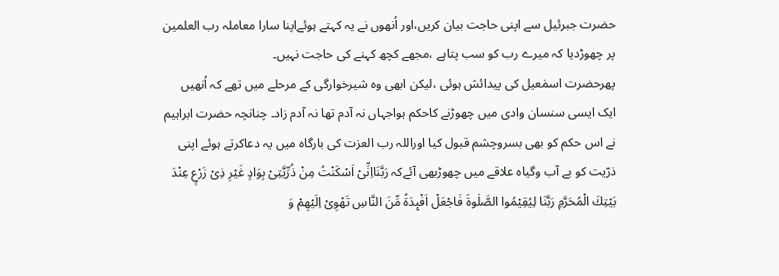حضرت جبرئیل سے اپنی حاجت بیان کریں،اور اُنھوں نے یہ کہتے ہوئےاپنا سارا معاملہ رب العلمین پر چھوڑدیا کہ میرے رب کو سب پتاہے ،مجھے کچھ کہنے کی حاجت نہیں۔
پھرحضرت اسمٰعیل کی پیدائش ہوئی ،لیکن ابھی وہ شیرخوارگی کے مرحلے میں تھے کہ اُنھیں ایک ایسی سنسان وادی میں چھوڑنے کاحکم ہواجہاں نہ آدم تھا نہ آدم زاد۔ چنانچہ حضرت ابراہیم نے اس حکم کو بھی بسروچشم قبول کیا اوراللہ رب العزت کی بارگاہ میں یہ دعاکرتے ہوئے اپنی ذرّیت کو بے آب وگیاہ علاقے میں چھوڑبھی آئےکہ رَبَّنَااِنِّیْ اَسْكَنْتُ مِنْ ذُرِّیَّتِیْ بِوَادٍ غَیْرِ ذِیْ زَرْعٍ عِنْدَ بَیْتِكَ الْمُحَرَّمِ رَبَّنَا لِیُقِیْمُوا الصَّلٰوةَ فَاجْعَلْ اَفْىِٕدَةً مِّنَ النَّاسِ تَهْوِیْ اِلَیْهِمْ وَ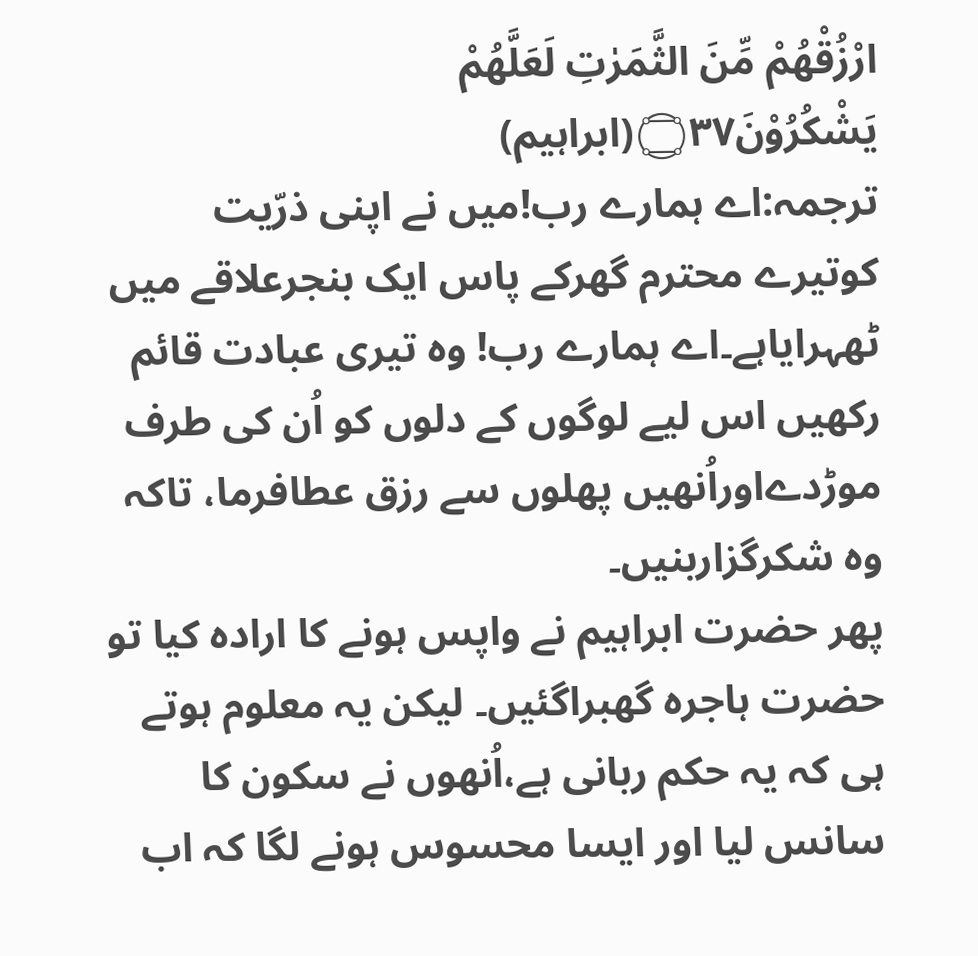ارْزُقْهُمْ مِّنَ الثَّمَرٰتِ لَعَلَّهُمْ یَشْكُرُوْنَ۝۳۷(ابراہیم)
ترجمہ:اے ہمارے رب!میں نے اپنی ذرّیت کوتیرے محترم گھرکے پاس ایک بنجرعلاقے میں ٹھہرایاہے۔اے ہمارے رب! وہ تیری عبادت قائم رکھیں اس لیے لوگوں کے دلوں کو اُن کی طرف موڑدےاوراُنھیں پھلوں سے رزق عطافرما، تاکہ وہ شکرگزاربنیں۔
پھر حضرت ابراہیم نے واپس ہونے کا ارادہ کیا تو حضرت ہاجرہ گھبراگئیں۔ لیکن یہ معلوم ہوتے ہی کہ یہ حکم ربانی ہے،اُنھوں نے سکون کا سانس لیا اور ایسا محسوس ہونے لگا کہ اب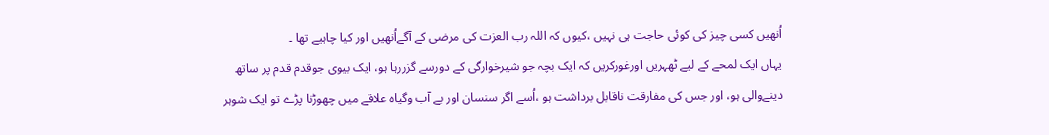اُنھیں کسی چیز کی کوئی حاجت ہی نہیں ،کیوں کہ اللہ رب العزت کی مرضی کے آگےاُنھیں اور کیا چاہیے تھا ۔
یہاں ایک لمحے کے لیے ٹھہریں اورغورکریں کہ ایک بچہ جو شیرخوارگی کے دورسے گزررہا ہو، ایک بیوی جوقدم قدم پر ساتھ دینےوالی ہو، اور جس کی مفارقت ناقابل برداشت ہو ،اُسے اگر سنسان اور بے آب وگیاہ علاقے میں چھوڑنا پڑے تو ایک شوہر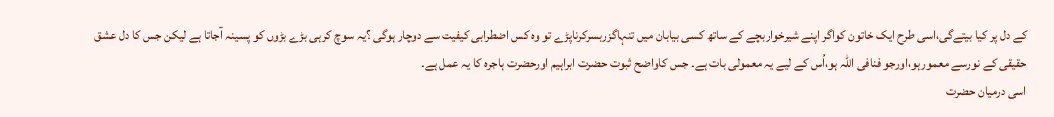کے دل پر کیا بیتےگی،اسی طرح ایک خاتون کواگر اپنے شیرخواربچے کے ساتھ کسی بیابان میں تنہاگزربسرکرناپڑے تو وہ کس اضطرابی کیفیت سے دوچار ہوگی ؟یہ سوچ کرہی بڑے بڑوں کو پسینہ آجاتا ہے لیکن جس کا دل عشق حقیقی کے نورسے معمورہو،اورجو فنافی اللہ ہو،اُس کے لیے یہ معمولی بات ہے۔ جس کاواضح ثبوت حضرت ابراہیم اورحضرت ہاجرہ کا یہ عمل ہے۔
اسی درمیان حضرت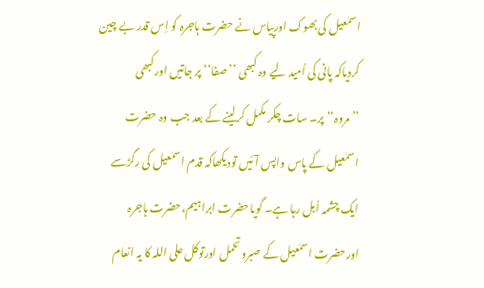اسمٰعیل کی بھوک اورپیاس نے حضرت ہاجرہ کو اِس قدر بے چین کردیاکہ پانی کی اُمید لیے وہ کبھی ’’صفا‘‘ پر جاتیں اورکبھی ’’مروہ‘‘پر۔ سات چکر مکمل کرلینے کے بعد جب وہ حضرت اسمٰعیل کے پاس واپس آئیں تودیکھاکہ قدم اسمٰعیل کی رگڑسے ایک چشمہ اُبل رہا ہے۔ گویاحضرت ابراہیم،حضرت ہاجرہ اورحضرت اسمٰعیل کے صبروتحمل اورتوکل علی اللہ کا یہ انعام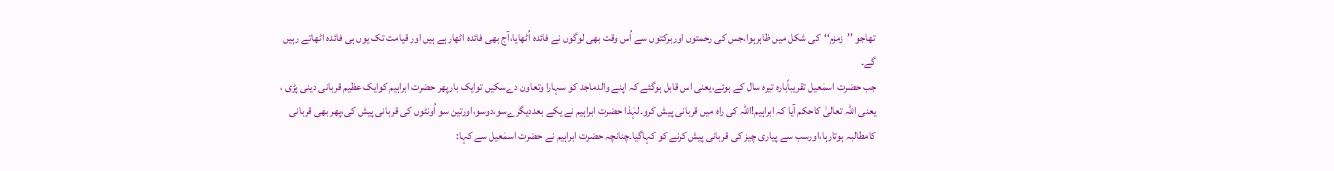تھاجو ’’زمزم‘‘کی شکل میں ظاہرہوا،جس کی رحمتوں اوربرکتوں سے اُس وقت بھی لوگوں نے فائدہ اُٹھایا،آج بھی فائدہ اٹھارہے ہیں اور قیامت تک یوں ہی فائدہ اٹھاتے رہیں گے۔
جب حضرت اسمٰعیل تقریباًبارہ تیرہ سال کے ہوئے،یعنی اس قابل ہوگئے کہ اپنے والدماجد کو سہارا وتعاون دےسکیں توایک بارپھر حضرت ابراہیم کوایک عظیم قربانی دینی پڑی ، یعنی اللہ تعالیٰ کاحکم آیا کہ ابراہیم!اللہ کی راہ میں قربانی پیش کرو۔لہٰذا حضرت ابراہیم نے یکے بعددیگرےسو،دوسو،اورتین سو اُونٹوں کی قربانی پیش کی،پھر بھی قربانی کامطالبہ ہوتارہا،اورسب سے پیاری چیز کی قربانی پیش کرنے کو کہاگیا۔چنانچہ حضرت ابراہیم نے حضرت اسمٰعیل سے کہا: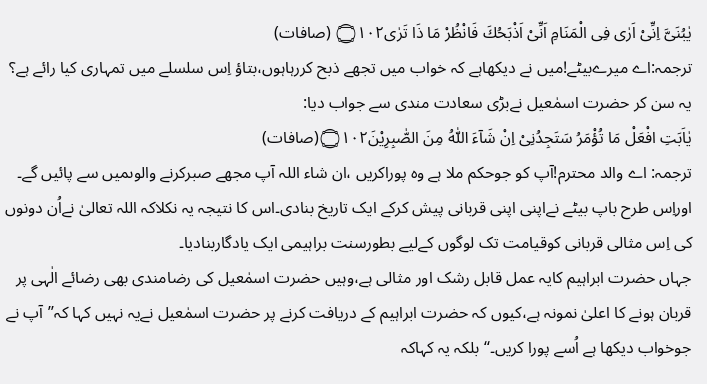یٰبُنَیَّ اِنِّیْ اَرٰی فِی الْمَنَامِ اَنِّیْ اَذْبَحُكَ فَانْظُرْ مَا ذَا تَرٰی۝۱۰۲ (صافات)
ترجمہ:اے میرےبیٹے!میں نے دیکھاہے کہ خواب میں تجھے ذبح کررہاہوں،بتاؤ اِس سلسلے میں تمہاری کیا رائے ہے؟ یہ سن کر حضرت اسمٰعیل نےبڑی سعادت مندی سے جواب دیا:
یٰاَبَتِ افْعَلْ مَا تُؤْمَرُ سَتَجِدُنِیْ اِنْ شَآءَ اللّٰهُ مِنَ الصّٰبِرِیْنَ۝۱۰۲(صافات)
ترجمہ: اے والد محترم!آپ کو جوحکم ملا ہے وہ پوراکریں ،ان شاء اللہ آپ مجھے صبرکرنے والوںمیں سے پائیں گے۔ اوراِس طرح باپ بیٹے نےاپنی اپنی قربانی پیش کرکے ایک تاریخ بنادی۔اس کا نتیجہ یہ نکلاکہ اللہ تعالیٰ نےاُن دونوں کی اِس مثالی قربانی کوقیامت تک لوگوں کےلیے بطورسنت براہیمی ایک یادگاربنادیا۔
جہاں حضرت ابراہیم کایہ عمل قابل رشک اور مثالی ہے،وہیں حضرت اسمٰعیل کی رضامندی بھی رضائے الٰہی پر قربان ہونے کا اعلیٰ نمونہ ہے،کیوں کہ حضرت ابراہیم کے دریافت کرنے پر حضرت اسمٰعیل نےیہ نہیں کہا کہ’’آپ نے جوخواب دیکھا ہے اُسے پورا کریں۔‘‘بلکہ یہ کہاکہ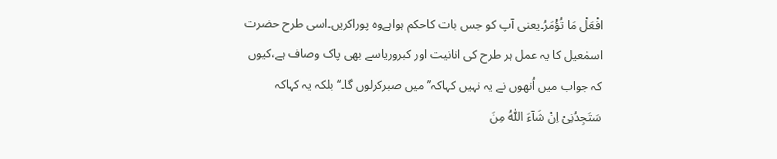افْعَلْ مَا تُؤْمَرُ۔یعنی آپ کو جس بات کاحکم ہواہےوہ پوراکریں۔اسی طرح حضرت اسمٰعیل کا یہ عمل ہر طرح کی انانیت اور کبروریاسے بھی پاک وصاف ہے،کیوں کہ جواب میں اُنھوں نے یہ نہیں کہاکہ’’ میں صبرکرلوں گا۔‘‘ بلکہ یہ کہاکہ سَتَجِدُنِیْ اِنْ شَآءَ اللّٰهُ مِنَ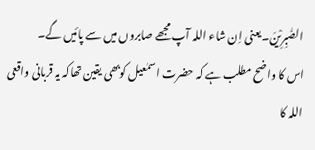الصّٰبِرِیْنَ۔یعنی اِن شاء اللہ آپ مجھے صابروں میں سے پائیں گے۔
اس کا واضح مطلب ہے کہ حضرت اسمٰعیل کوبھی یقین تھاکہ یہ قربانی واقعی اللہ کا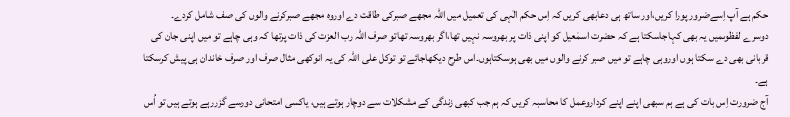حکم ہے آپ اِسےضرور پورا کریں،اور ساتھ ہی دعابھی کریں کہ اِس حکم الٰہی کی تعمیل میں اللہ مجھے صبرکی طاقت دے اوروہ مجھے صبرکرنے والوں کی صف شامل کردے۔
دوسرے لفظوںمیں یہ بھی کہاجاسکتا ہے کہ حضرت اسمٰعیل کو اپنی ذات پر بھروسہ نہیں تھا،اگر بھروسہ تھاتو صرف اللہ رب العزت کی ذات پرتھا کہ وہی چاہے تو میں اپنی جان کی قربانی بھی دے سکتا ہوں اوروہی چاہے تو میں صبر کرنے والوں میں بھی ہوسکتاہوں۔اس طرح دیکھاجائے تو توکل علی اللہ کی یہ انوکھی مثال صرف اور صرف خاندان ہی پیش کرسکتا ہے۔
آج ضرورت اِس بات کی ہے ہم سبھی اپنے اپنے کرداروعمل کا محاسبہ کریں کہ ہم جب کبھی زندگی کے مشکلات سے دوچار ہوتے ہیں، یاکسی امتحانی دورسے گزررہے ہوتے ہیں تو اُس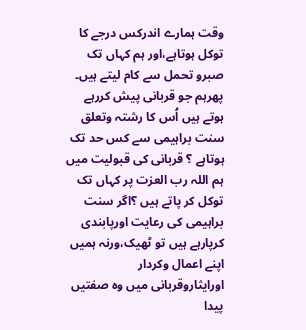وقت ہمارے اندرکس درجے کا توکل ہوتاہے،اور ہم کہاں تک صبرو تحمل سے کام لیتے ہیں۔ پھرہم جو قربانی پیش کررہے ہوتے ہیں اُس کا رشتہ وتعلق سنت براہیمی سے کس حد تک ہوتاہے ؟ قربانی کی قبولیت میں ہم اللہ رب العزت پر کہاں تک توکل کر پاتے ہیں ؟اگر سنت براہیمی کی رعایت اورپابندی کرپارہے ہیں تو ٹھیک،ورنہ ہمیں اپنے اعمال وکردار اورایثاروقربانی میں وہ صفتیں پیدا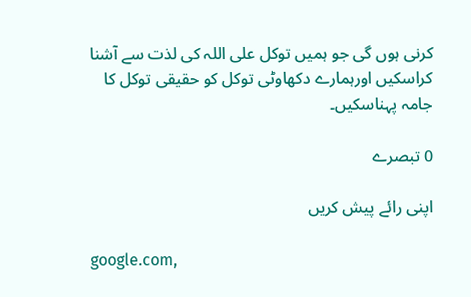کرنی ہوں گی جو ہمیں توکل علی اللہ کی لذت سے آشنا کراسکیں اورہمارے دکھاوٹی توکل کو حقیقی توکل کا جامہ پہناسکیں۔

0 تبصرے

اپنی رائے پیش کریں

google.com,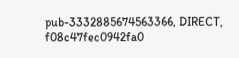pub-3332885674563366, DIRECT, f08c47fec0942fa0